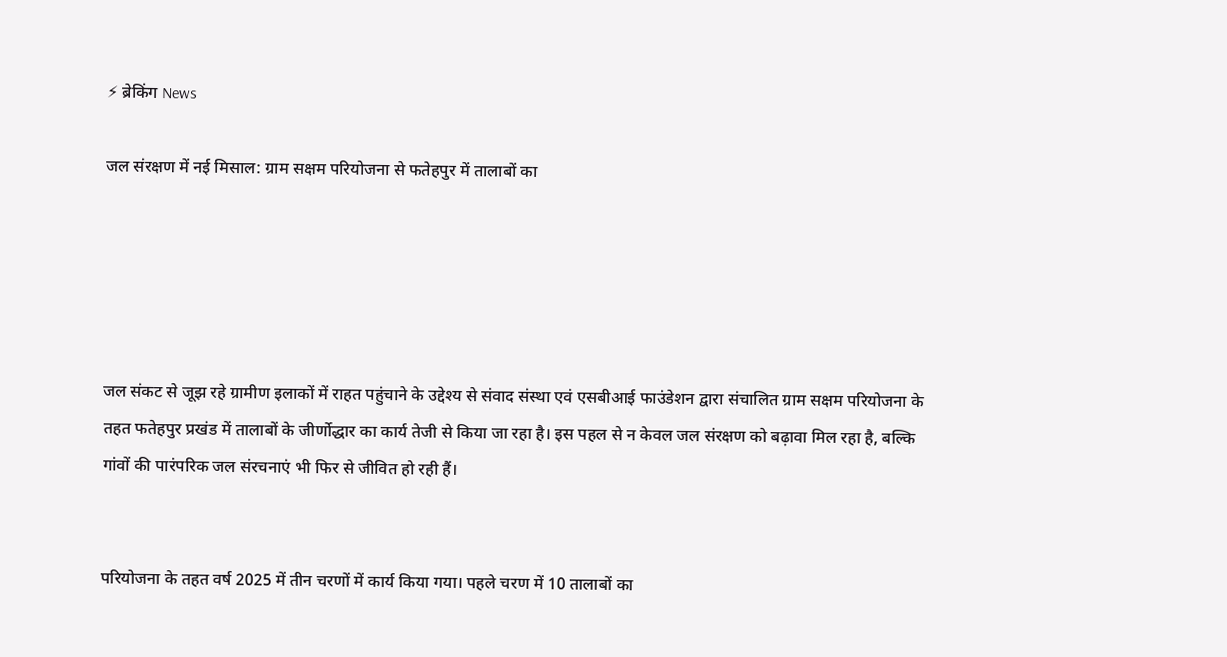⚡ ब्रेकिंग News

जल संरक्षण में नई मिसाल: ग्राम सक्षम परियोजना से फतेहपुर में तालाबों का





जल संकट से जूझ रहे ग्रामीण इलाकों में राहत पहुंचाने के उद्देश्य से संवाद संस्था एवं एसबीआई फाउंडेशन द्वारा संचालित ग्राम सक्षम परियोजना के तहत फतेहपुर प्रखंड में तालाबों के जीर्णोद्धार का कार्य तेजी से किया जा रहा है। इस पहल से न केवल जल संरक्षण को बढ़ावा मिल रहा है, बल्कि गांवों की पारंपरिक जल संरचनाएं भी फिर से जीवित हो रही हैं।


परियोजना के तहत वर्ष 2025 में तीन चरणों में कार्य किया गया। पहले चरण में 10 तालाबों का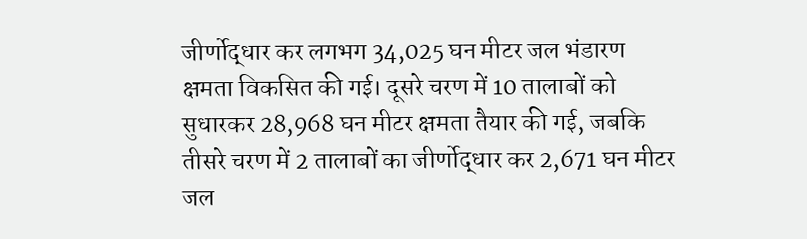जीर्णोद्धार कर लगभग 34,025 घन मीटर जल भंडारण क्षमता विकसित की गई। दूसरे चरण में 10 तालाबों को सुधारकर 28,968 घन मीटर क्षमता तैयार की गई, जबकि तीसरे चरण में 2 तालाबों का जीर्णोद्धार कर 2,671 घन मीटर जल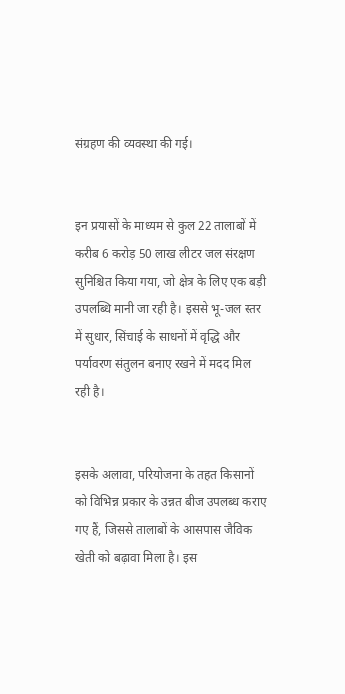संग्रहण की व्यवस्था की गई।


इन प्रयासों के माध्यम से कुल 22 तालाबों में करीब 6 करोड़ 50 लाख लीटर जल संरक्षण सुनिश्चित किया गया, जो क्षेत्र के लिए एक बड़ी उपलब्धि मानी जा रही है। इससे भू-जल स्तर में सुधार, सिंचाई के साधनों में वृद्धि और पर्यावरण संतुलन बनाए रखने में मदद मिल रही है।


इसके अलावा, परियोजना के तहत किसानों को विभिन्न प्रकार के उन्नत बीज उपलब्ध कराए गए हैं, जिससे तालाबों के आसपास जैविक खेती को बढ़ावा मिला है। इस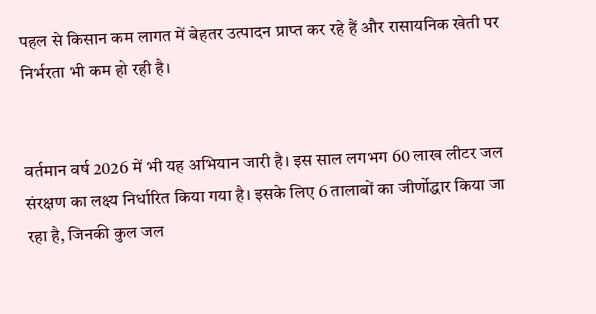पहल से किसान कम लागत में बेहतर उत्पादन प्राप्त कर रहे हैं और रासायनिक खेती पर निर्भरता भी कम हो रही है।


वर्तमान वर्ष 2026 में भी यह अभियान जारी है। इस साल लगभग 60 लाख लीटर जल संरक्षण का लक्ष्य निर्धारित किया गया है। इसके लिए 6 तालाबों का जीर्णोद्धार किया जा रहा है, जिनकी कुल जल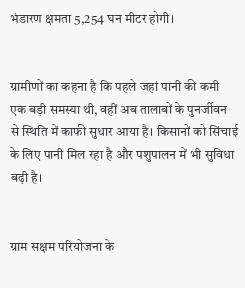भंडारण क्षमता 5,254 घन मीटर होगी।


ग्रामीणों का कहना है कि पहले जहां पानी की कमी एक बड़ी समस्या थी, वहीं अब तालाबों के पुनर्जीवन से स्थिति में काफी सुधार आया है। किसानों को सिंचाई के लिए पानी मिल रहा है और पशुपालन में भी सुविधा बढ़ी है।


ग्राम सक्षम परियोजना के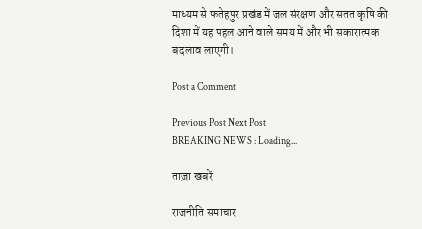माध्यम से फतेहपुर प्रखंड में जल संरक्षण और सतत कृषि की दिशा में यह पहल आने वाले समय में और भी सकारात्मक बदलाव लाएगी।

Post a Comment

Previous Post Next Post
BREAKING NEWS : Loading...

ताज़ा खबरें

राजनीति समाचार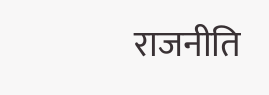राजनीति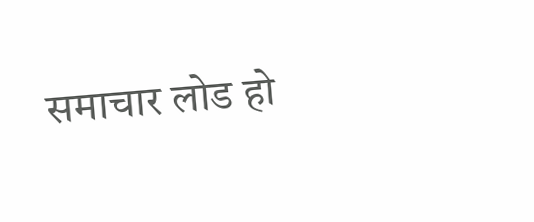समाचार लोड हो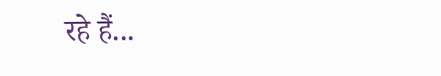रहे हैं...